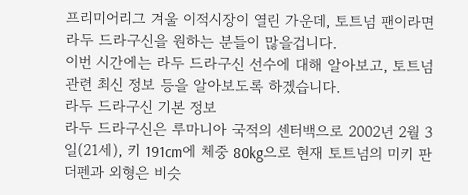프리미어리그 겨울 이적시장이 열린 가운데, 토트넘 팬이라면 라두 드라구신을 원하는 분들이 많을겁니다.
이번 시간에는 라두 드라구신 선수에 대해 알아보고, 토트넘 관련 최신 정보 등을 알아보도록 하겠습니다.
라두 드라구신 기본 정보
라두 드라구신은 루마니아 국적의 센터백으로 2002년 2월 3일(21세), 키 191cm에 체중 80kg으로 현재 토트넘의 미키 판더펜과 외형은 비슷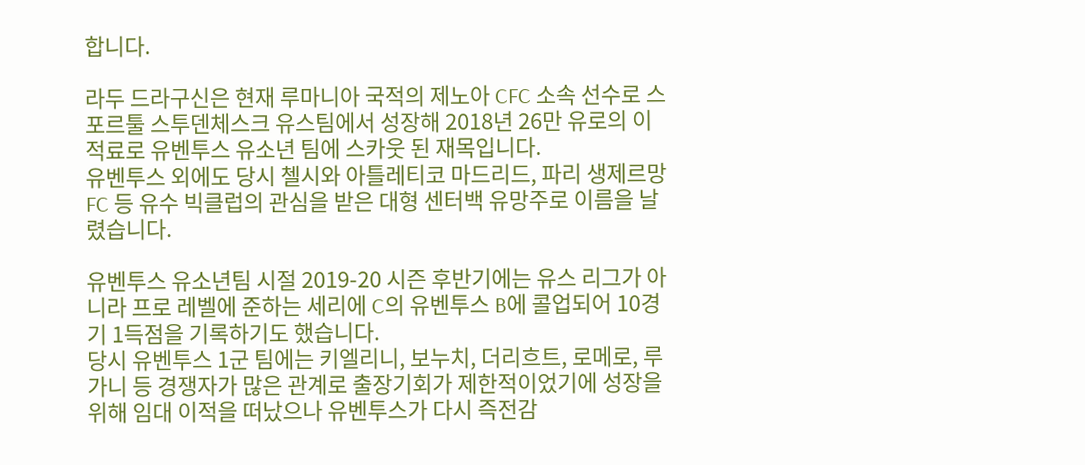합니다.

라두 드라구신은 현재 루마니아 국적의 제노아 CFC 소속 선수로 스포르툴 스투덴체스크 유스팀에서 성장해 2018년 26만 유로의 이적료로 유벤투스 유소년 팀에 스카웃 된 재목입니다.
유벤투스 외에도 당시 첼시와 아틀레티코 마드리드, 파리 생제르망 FC 등 유수 빅클럽의 관심을 받은 대형 센터백 유망주로 이름을 날렸습니다.

유벤투스 유소년팀 시절 2019-20 시즌 후반기에는 유스 리그가 아니라 프로 레벨에 준하는 세리에 C의 유벤투스 B에 콜업되어 10경기 1득점을 기록하기도 했습니다.
당시 유벤투스 1군 팀에는 키엘리니, 보누치, 더리흐트, 로메로, 루가니 등 경쟁자가 많은 관계로 출장기회가 제한적이었기에 성장을 위해 임대 이적을 떠났으나 유벤투스가 다시 즉전감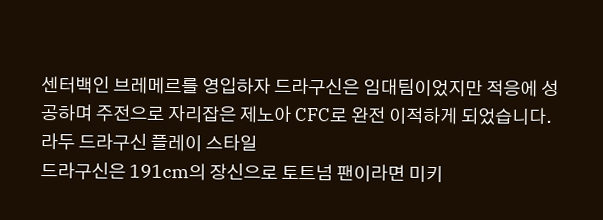센터백인 브레메르를 영입하자 드라구신은 임대팀이었지만 적응에 성공하며 주전으로 자리잡은 제노아 CFC로 완전 이적하게 되었습니다.
라두 드라구신 플레이 스타일
드라구신은 191cm의 장신으로 토트넘 팬이라면 미키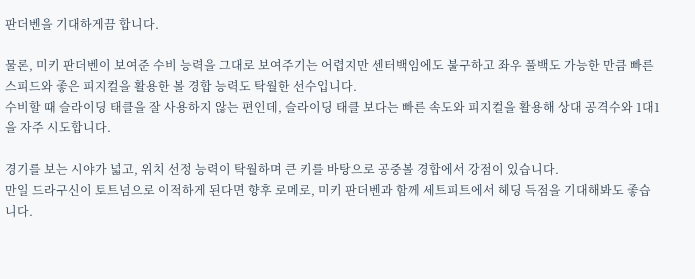판더벤을 기대하게끔 합니다.

물론, 미키 판더벤이 보여준 수비 능력을 그대로 보여주기는 어렵지만 센터백임에도 불구하고 좌우 풀백도 가능한 만큼 빠른 스피드와 좋은 피지컬을 활용한 볼 경합 능력도 탁월한 선수입니다.
수비할 때 슬라이딩 태클을 잘 사용하지 않는 편인데, 슬라이딩 태클 보다는 빠른 속도와 피지컬을 활용해 상대 공격수와 1대1을 자주 시도합니다.

경기를 보는 시야가 넓고, 위치 선정 능력이 탁월하며 큰 키를 바탕으로 공중볼 경합에서 강점이 있습니다.
만일 드라구신이 토트넘으로 이적하게 된다면 향후 로메로, 미키 판더벤과 함께 세트피트에서 헤딩 득점을 기대해봐도 좋습니다.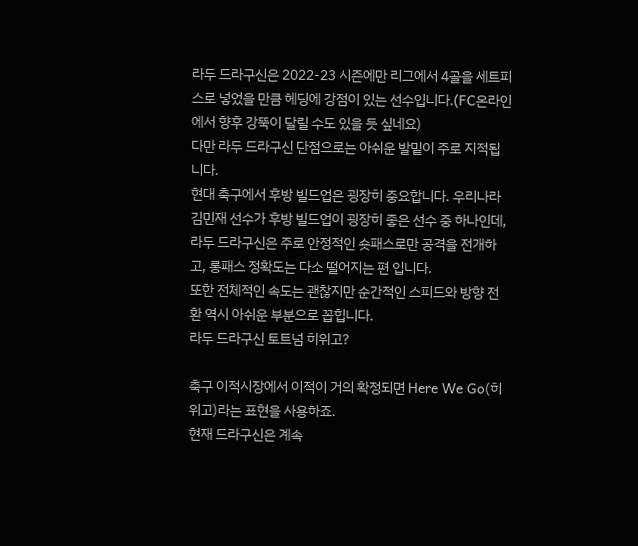라두 드라구신은 2022-23 시즌에만 리그에서 4골을 세트피스로 넣었을 만큼 헤딩에 강점이 있는 선수입니다.(FC온라인에서 향후 강뚝이 달릴 수도 있을 듯 싶네요)
다만 라두 드라구신 단점으로는 아쉬운 발밑이 주로 지적됩니다.
현대 축구에서 후방 빌드업은 굉장히 중요합니다. 우리나라 김민재 선수가 후방 빌드업이 굉장히 좋은 선수 중 하나인데, 라두 드라구신은 주로 안정적인 숏패스로만 공격을 전개하고, 롱패스 정확도는 다소 떨어지는 편 입니다.
또한 전체적인 속도는 괜찮지만 순간적인 스피드와 방향 전환 역시 아쉬운 부분으로 꼽힙니다.
라두 드라구신 토트넘 히위고?

축구 이적시장에서 이적이 거의 확정되면 Here We Go(히위고)라는 표현을 사용하죠.
현재 드라구신은 계속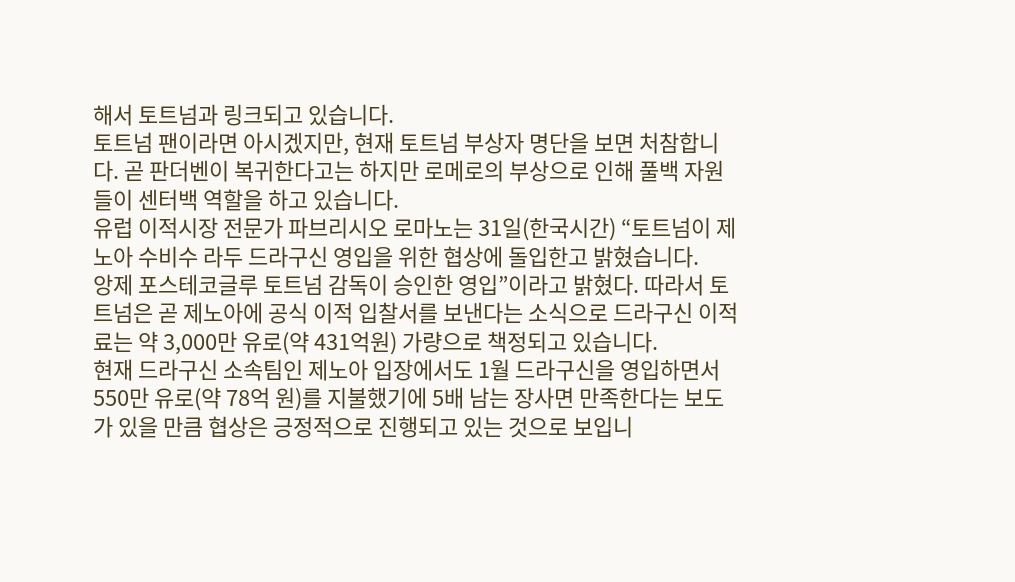해서 토트넘과 링크되고 있습니다.
토트넘 팬이라면 아시겠지만, 현재 토트넘 부상자 명단을 보면 처참합니다. 곧 판더벤이 복귀한다고는 하지만 로메로의 부상으로 인해 풀백 자원들이 센터백 역할을 하고 있습니다.
유럽 이적시장 전문가 파브리시오 로마노는 31일(한국시간) “토트넘이 제노아 수비수 라두 드라구신 영입을 위한 협상에 돌입한고 밝혔습니다.
앙제 포스테코글루 토트넘 감독이 승인한 영입”이라고 밝혔다. 따라서 토트넘은 곧 제노아에 공식 이적 입찰서를 보낸다는 소식으로 드라구신 이적료는 약 3,000만 유로(약 431억원) 가량으로 책정되고 있습니다.
현재 드라구신 소속팀인 제노아 입장에서도 1월 드라구신을 영입하면서 550만 유로(약 78억 원)를 지불했기에 5배 남는 장사면 만족한다는 보도가 있을 만큼 협상은 긍정적으로 진행되고 있는 것으로 보입니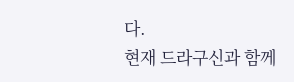다.
현재 드라구신과 함께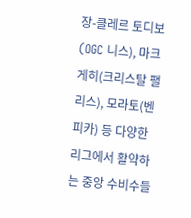장-클레르 토디보(OGC 니스), 마크 게히(크리스탈 팰리스), 모라토(벤피카) 등 다양한 리그에서 활약하는 중앙 수비수들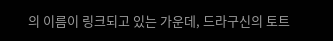의 이름이 링크되고 있는 가운데, 드라구신의 토트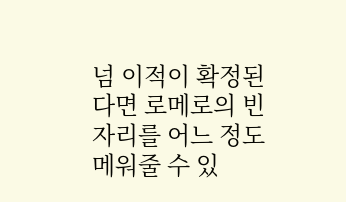넘 이적이 확정된다면 로메로의 빈자리를 어느 정도 메워줄 수 있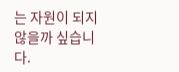는 자원이 되지 않을까 싶습니다.